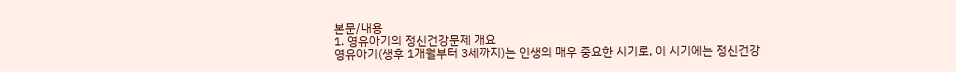본문/내용
1. 영유아기의 정신건강문제 개요
영유아기(생후 1개월부터 3세까지)는 인생의 매우 중요한 시기로, 이 시기에는 정신건강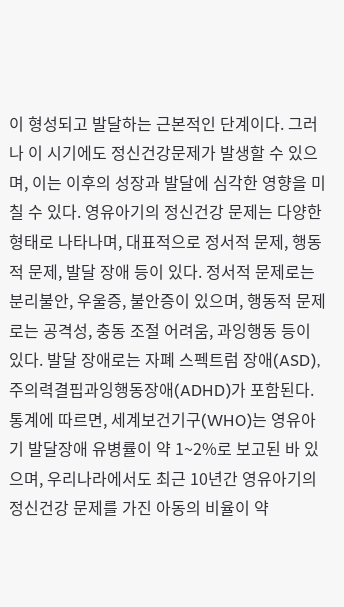이 형성되고 발달하는 근본적인 단계이다. 그러나 이 시기에도 정신건강문제가 발생할 수 있으며, 이는 이후의 성장과 발달에 심각한 영향을 미칠 수 있다. 영유아기의 정신건강 문제는 다양한 형태로 나타나며, 대표적으로 정서적 문제, 행동적 문제, 발달 장애 등이 있다. 정서적 문제로는 분리불안, 우울증, 불안증이 있으며, 행동적 문제로는 공격성, 충동 조절 어려움, 과잉행동 등이 있다. 발달 장애로는 자폐 스펙트럼 장애(ASD), 주의력결핍과잉행동장애(ADHD)가 포함된다. 통계에 따르면, 세계보건기구(WHO)는 영유아기 발달장애 유병률이 약 1~2%로 보고된 바 있으며, 우리나라에서도 최근 10년간 영유아기의 정신건강 문제를 가진 아동의 비율이 약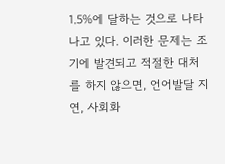1.5%에 달하는 것으로 나타나고 있다. 이러한 문제는 조기에 발견되고 적절한 대처를 하지 않으면, 언어발달 지연, 사회화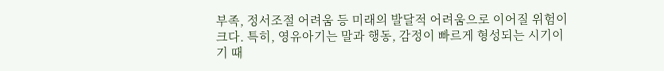부족, 정서조절 어려움 등 미래의 발달적 어려움으로 이어질 위험이 크다. 특히, 영유아기는 말과 행동, 감정이 빠르게 형성되는 시기이기 때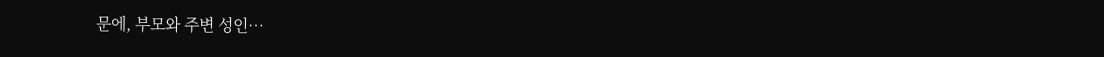문에, 부모와 주변 성인…